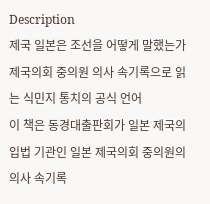Description
제국 일본은 조선을 어떻게 말했는가
제국의회 중의원 의사 속기록으로 읽는 식민지 통치의 공식 언어
이 책은 동경대출판회가 일본 제국의 입법 기관인 일본 제국의회 중의원의 의사 속기록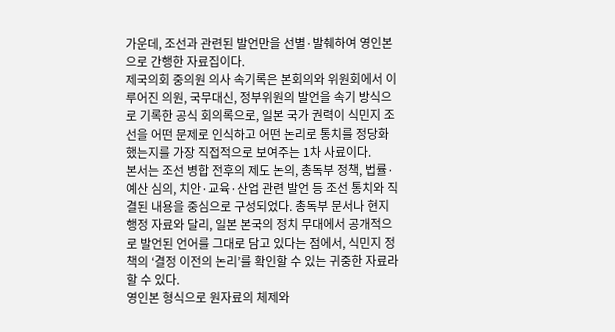가운데, 조선과 관련된 발언만을 선별·발췌하여 영인본으로 간행한 자료집이다.
제국의회 중의원 의사 속기록은 본회의와 위원회에서 이루어진 의원, 국무대신, 정부위원의 발언을 속기 방식으로 기록한 공식 회의록으로, 일본 국가 권력이 식민지 조선을 어떤 문제로 인식하고 어떤 논리로 통치를 정당화했는지를 가장 직접적으로 보여주는 1차 사료이다.
본서는 조선 병합 전후의 제도 논의, 총독부 정책, 법률·예산 심의, 치안·교육·산업 관련 발언 등 조선 통치와 직결된 내용을 중심으로 구성되었다. 총독부 문서나 현지 행정 자료와 달리, 일본 본국의 정치 무대에서 공개적으로 발언된 언어를 그대로 담고 있다는 점에서, 식민지 정책의 ‘결정 이전의 논리’를 확인할 수 있는 귀중한 자료라 할 수 있다.
영인본 형식으로 원자료의 체제와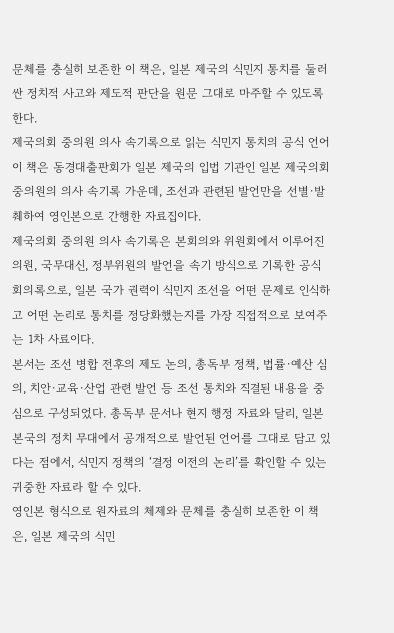문체를 충실히 보존한 이 책은, 일본 제국의 식민지 통치를 둘러싼 정치적 사고와 제도적 판단을 원문 그대로 마주할 수 있도록 한다.
제국의회 중의원 의사 속기록으로 읽는 식민지 통치의 공식 언어
이 책은 동경대출판회가 일본 제국의 입법 기관인 일본 제국의회 중의원의 의사 속기록 가운데, 조선과 관련된 발언만을 선별·발췌하여 영인본으로 간행한 자료집이다.
제국의회 중의원 의사 속기록은 본회의와 위원회에서 이루어진 의원, 국무대신, 정부위원의 발언을 속기 방식으로 기록한 공식 회의록으로, 일본 국가 권력이 식민지 조선을 어떤 문제로 인식하고 어떤 논리로 통치를 정당화했는지를 가장 직접적으로 보여주는 1차 사료이다.
본서는 조선 병합 전후의 제도 논의, 총독부 정책, 법률·예산 심의, 치안·교육·산업 관련 발언 등 조선 통치와 직결된 내용을 중심으로 구성되었다. 총독부 문서나 현지 행정 자료와 달리, 일본 본국의 정치 무대에서 공개적으로 발언된 언어를 그대로 담고 있다는 점에서, 식민지 정책의 ‘결정 이전의 논리’를 확인할 수 있는 귀중한 자료라 할 수 있다.
영인본 형식으로 원자료의 체제와 문체를 충실히 보존한 이 책은, 일본 제국의 식민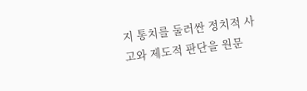지 통치를 둘러싼 정치적 사고와 제도적 판단을 원문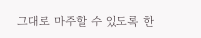그대로 마주할 수 있도록 한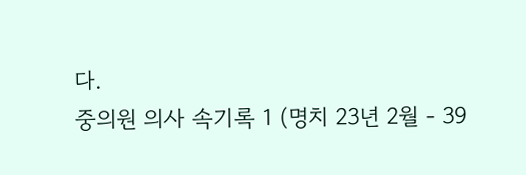다.
중의원 의사 속기록 1 (명치 23년 2월 - 39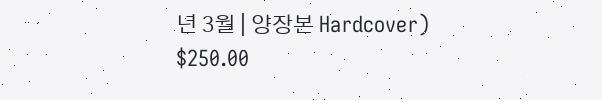년 3월 | 양장본 Hardcover)
$250.00